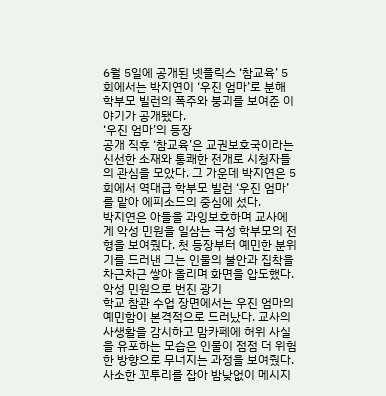6월 5일에 공개된 넷플릭스 ‘참교육’ 5회에서는 박지연이 ‘우진 엄마’로 분해 학부모 빌런의 폭주와 붕괴를 보여준 이야기가 공개됐다.
‘우진 엄마’의 등장
공개 직후 ‘참교육’은 교권보호국이라는 신선한 소재와 통쾌한 전개로 시청자들의 관심을 모았다. 그 가운데 박지연은 5회에서 역대급 학부모 빌런 ‘우진 엄마’를 맡아 에피소드의 중심에 섰다.
박지연은 아들을 과잉보호하며 교사에게 악성 민원을 일삼는 극성 학부모의 전형을 보여줬다. 첫 등장부터 예민한 분위기를 드러낸 그는 인물의 불안과 집착을 차근차근 쌓아 올리며 화면을 압도했다.
악성 민원으로 번진 광기
학교 참관 수업 장면에서는 우진 엄마의 예민함이 본격적으로 드러났다. 교사의 사생활을 감시하고 맘카페에 허위 사실을 유포하는 모습은 인물이 점점 더 위험한 방향으로 무너지는 과정을 보여줬다.
사소한 꼬투리를 잡아 밤낮없이 메시지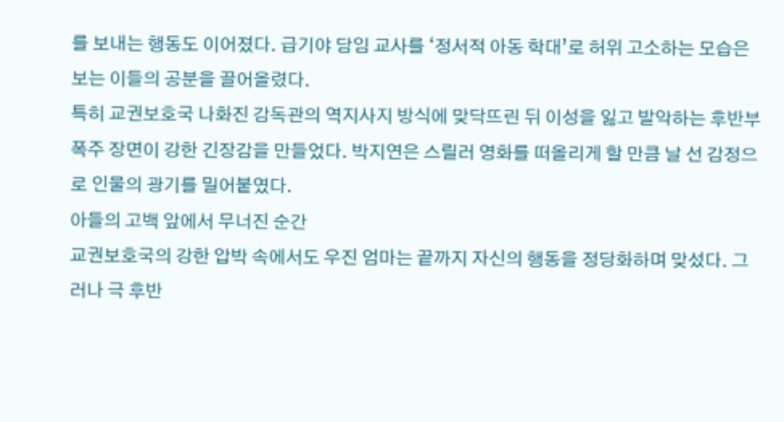를 보내는 행동도 이어졌다. 급기야 담임 교사를 ‘정서적 아동 학대’로 허위 고소하는 모습은 보는 이들의 공분을 끌어올렸다.
특히 교권보호국 나화진 감독관의 역지사지 방식에 맞닥뜨린 뒤 이성을 잃고 발악하는 후반부 폭주 장면이 강한 긴장감을 만들었다. 박지연은 스릴러 영화를 떠올리게 할 만큼 날 선 감정으로 인물의 광기를 밀어붙였다.
아들의 고백 앞에서 무너진 순간
교권보호국의 강한 압박 속에서도 우진 엄마는 끝까지 자신의 행동을 정당화하며 맞섰다. 그러나 극 후반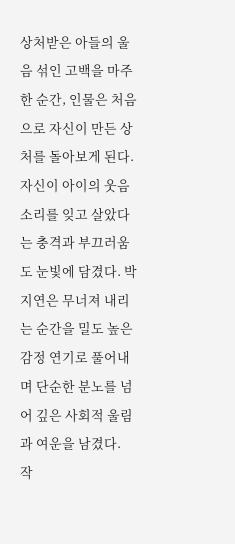상처받은 아들의 울음 섞인 고백을 마주한 순간, 인물은 처음으로 자신이 만든 상처를 돌아보게 된다.
자신이 아이의 웃음소리를 잊고 살았다는 충격과 부끄러움도 눈빛에 담겼다. 박지연은 무너져 내리는 순간을 밀도 높은 감정 연기로 풀어내며 단순한 분노를 넘어 깊은 사회적 울림과 여운을 남겼다.
작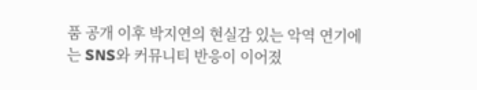품 공개 이후 박지연의 현실감 있는 악역 연기에는 SNS와 커뮤니티 반응이 이어졌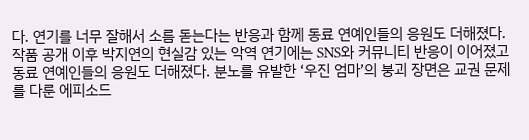다. 연기를 너무 잘해서 소름 돋는다는 반응과 함께 동료 연예인들의 응원도 더해졌다.
작품 공개 이후 박지연의 현실감 있는 악역 연기에는 SNS와 커뮤니티 반응이 이어졌고 동료 연예인들의 응원도 더해졌다. 분노를 유발한 ‘우진 엄마’의 붕괴 장면은 교권 문제를 다룬 에피소드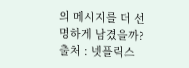의 메시지를 더 선명하게 남겼을까?
출처 : 넷플릭스